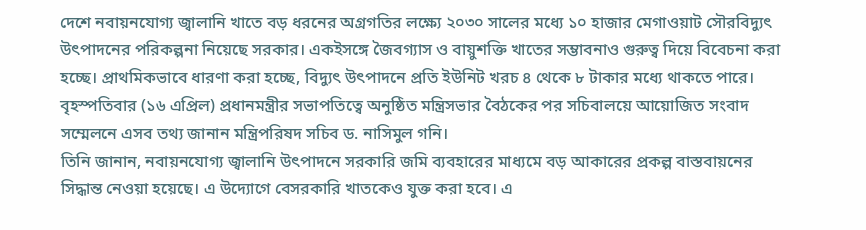দেশে নবায়নযোগ্য জ্বালানি খাতে বড় ধরনের অগ্রগতির লক্ষ্যে ২০৩০ সালের মধ্যে ১০ হাজার মেগাওয়াট সৌরবিদ্যুৎ উৎপাদনের পরিকল্পনা নিয়েছে সরকার। একইসঙ্গে জৈবগ্যাস ও বায়ুশক্তি খাতের সম্ভাবনাও গুরুত্ব দিয়ে বিবেচনা করা হচ্ছে। প্রাথমিকভাবে ধারণা করা হচ্ছে, বিদ্যুৎ উৎপাদনে প্রতি ইউনিট খরচ ৪ থেকে ৮ টাকার মধ্যে থাকতে পারে।
বৃহস্পতিবার (১৬ এপ্রিল) প্রধানমন্ত্রীর সভাপতিত্বে অনুষ্ঠিত মন্ত্রিসভার বৈঠকের পর সচিবালয়ে আয়োজিত সংবাদ সম্মেলনে এসব তথ্য জানান মন্ত্রিপরিষদ সচিব ড. নাসিমুল গনি।
তিনি জানান, নবায়নযোগ্য জ্বালানি উৎপাদনে সরকারি জমি ব্যবহারের মাধ্যমে বড় আকারের প্রকল্প বাস্তবায়নের সিদ্ধান্ত নেওয়া হয়েছে। এ উদ্যোগে বেসরকারি খাতকেও যুক্ত করা হবে। এ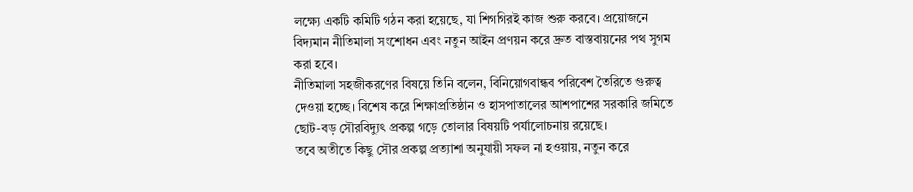লক্ষ্যে একটি কমিটি গঠন করা হয়েছে, যা শিগগিরই কাজ শুরু করবে। প্রয়োজনে বিদ্যমান নীতিমালা সংশোধন এবং নতুন আইন প্রণয়ন করে দ্রুত বাস্তবায়নের পথ সুগম করা হবে।
নীতিমালা সহজীকরণের বিষয়ে তিনি বলেন, বিনিয়োগবান্ধব পরিবেশ তৈরিতে গুরুত্ব দেওয়া হচ্ছে। বিশেষ করে শিক্ষাপ্রতিষ্ঠান ও হাসপাতালের আশপাশের সরকারি জমিতে ছোট-বড় সৌরবিদ্যুৎ প্রকল্প গড়ে তোলার বিষয়টি পর্যালোচনায় রয়েছে।
তবে অতীতে কিছু সৌর প্রকল্প প্রত্যাশা অনুযায়ী সফল না হওয়ায়, নতুন করে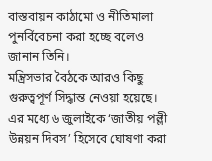বাস্তবায়ন কাঠামো ও নীতিমালা পুনর্বিবেচনা করা হচ্ছে বলেও জানান তিনি।
মন্ত্রিসভার বৈঠকে আরও কিছু গুরুত্বপূর্ণ সিদ্ধান্ত নেওয়া হয়েছে। এর মধ্যে ৬ জুলাইকে ‘জাতীয় পল্লী উন্নয়ন দিবস’ হিসেবে ঘোষণা করা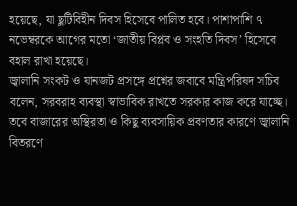হয়েছে, যা ছুটিবিহীন দিবস হিসেবে পালিত হবে। পাশাপাশি ৭ নভেম্বরকে আগের মতো ‘জাতীয় বিপ্লব ও সংহতি দিবস’ হিসেবে বহাল রাখা হয়েছে।
জ্বালানি সংকট ও যানজট প্রসঙ্গে প্রশ্নের জবাবে মন্ত্রিপরিষদ সচিব বলেন, সরবরাহ ব্যবস্থা স্বাভাবিক রাখতে সরকার কাজ করে যাচ্ছে। তবে বাজারের অস্থিরতা ও কিছু ব্যবসায়িক প্রবণতার কারণে জ্বালানি বিতরণে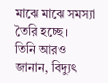মাঝে মাঝে সমস্যা তৈরি হচ্ছে।
তিনি আরও জানান, বিদ্যুৎ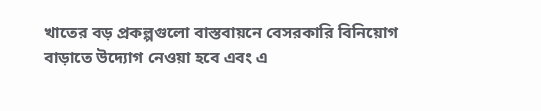খাতের বড় প্রকল্পগুলো বাস্তবায়নে বেসরকারি বিনিয়োগ বাড়াতে উদ্যোগ নেওয়া হবে এবং এ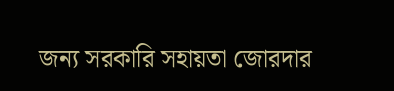জন্য সরকারি সহায়তা জোরদার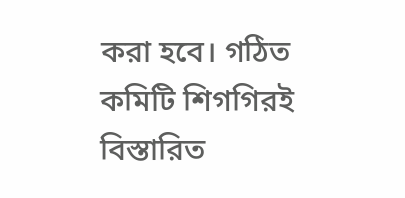করা হবে। গঠিত কমিটি শিগগিরই বিস্তারিত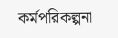কর্মপরিকল্পনা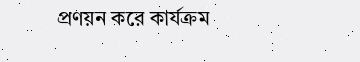প্রণয়ন করে কার্যক্রম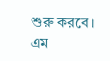শুরু করবে।
এম